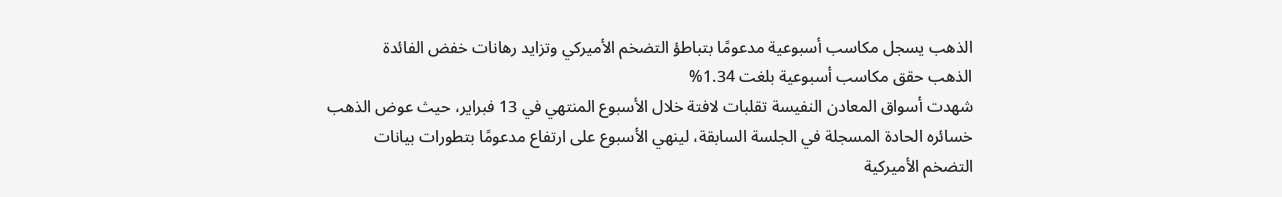الذهب يسجل مكاسب أسبوعية مدعومًا بتباطؤ التضخم الأميركي وتزايد رهانات خفض الفائدة
الذهب حقق مكاسب أسبوعية بلغت 1.34%
شهدت أسواق المعادن النفيسة تقلبات لافتة خلال الأسبوع المنتهي في 13 فبراير، حيث عوض الذهب خسائره الحادة المسجلة في الجلسة السابقة، لينهي الأسبوع على ارتفاع مدعومًا بتطورات بيانات التضخم الأميركية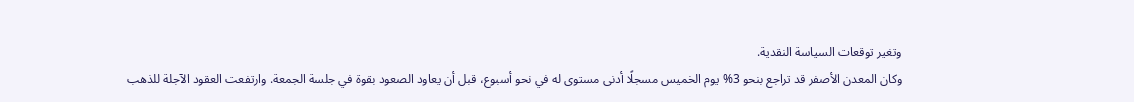وتغير توقعات السياسة النقدية.
وكان المعدن الأصفر قد تراجع بنحو 3% يوم الخميس مسجلًا أدنى مستوى له في نحو أسبوع، قبل أن يعاود الصعود بقوة في جلسة الجمعة. وارتفعت العقود الآجلة للذهب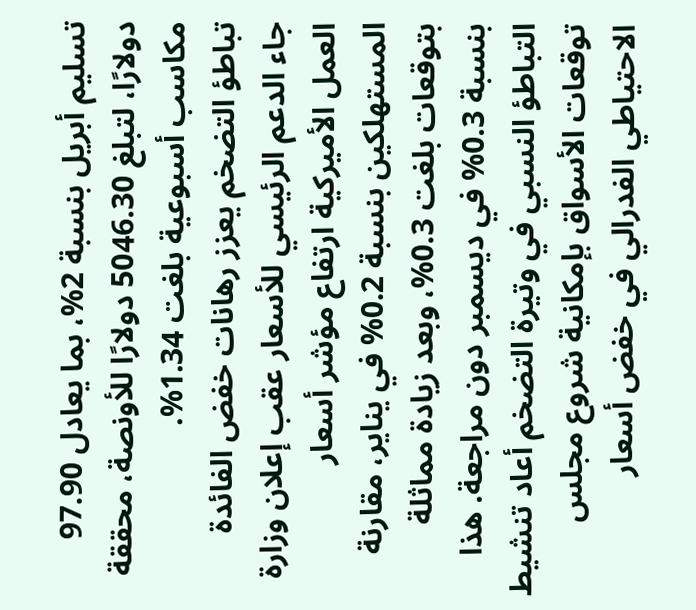تسليم أبريل بنسبة 2%، بما يعادل 97.90 دولارًا، لتبلغ 5046.30 دولارًا للأونصة، محققة مكاسب أسبوعية بلغت 1.34%.
تباطؤ التضخم يعزز رهانات خفض الفائدة
جاء الدعم الرئيسي للأسعار عقب إعلان وزارة العمل الأميركية ارتفاع مؤشر أسعار المستهلكين بنسبة 0.2% في يناير، مقارنة بتوقعات بلغت 0.3%، وبعد زيادة مماثلة بنسبة 0.3% في ديسمبر دون مراجعة. هذا التباطؤ النسبي في وتيرة التضخم أعاد تنشيط توقعات الأسواق بإمكانية شروع مجلس الاحتياطي الفدرالي في خفض أسعار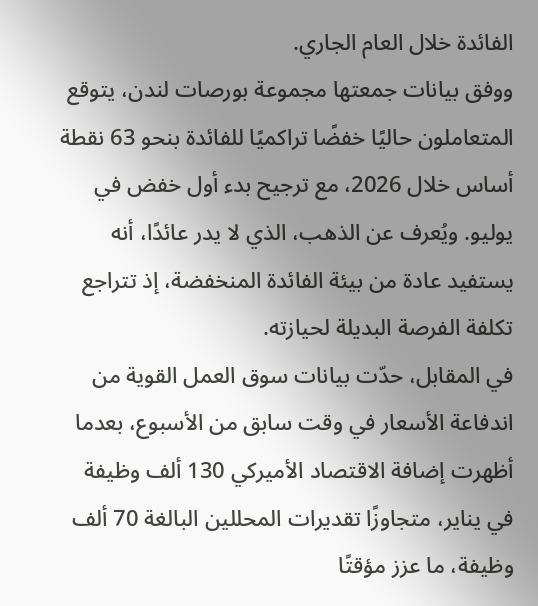الفائدة خلال العام الجاري.
ووفق بيانات جمعتها مجموعة بورصات لندن، يتوقع المتعاملون حاليًا خفضًا تراكميًا للفائدة بنحو 63 نقطة أساس خلال 2026، مع ترجيح بدء أول خفض في يوليو. ويُعرف عن الذهب، الذي لا يدر عائدًا، أنه يستفيد عادة من بيئة الفائدة المنخفضة، إذ تتراجع تكلفة الفرصة البديلة لحيازته.
في المقابل، حدّت بيانات سوق العمل القوية من اندفاعة الأسعار في وقت سابق من الأسبوع، بعدما أظهرت إضافة الاقتصاد الأميركي 130 ألف وظيفة في يناير، متجاوزًا تقديرات المحللين البالغة 70 ألف وظيفة، ما عزز مؤقتًا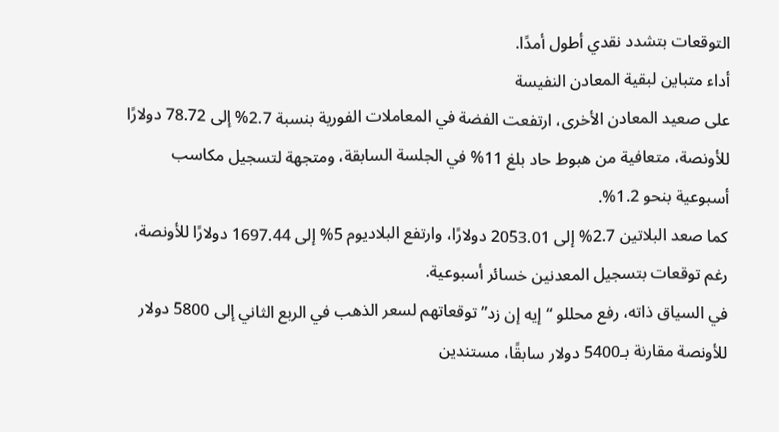التوقعات بتشدد نقدي أطول أمدًا.
أداء متباين لبقية المعادن النفيسة
على صعيد المعادن الأخرى، ارتفعت الفضة في المعاملات الفورية بنسبة 2.7% إلى 78.72 دولارًا للأونصة، متعافية من هبوط حاد بلغ 11% في الجلسة السابقة، ومتجهة لتسجيل مكاسب أسبوعية بنحو 1.2%.
كما صعد البلاتين 2.7% إلى 2053.01 دولارًا، وارتفع البلاديوم 5% إلى 1697.44 دولارًا للأونصة، رغم توقعات بتسجيل المعدنين خسائر أسبوعية.
في السياق ذاته، رفع محللو “إيه إن زد” توقعاتهم لسعر الذهب في الربع الثاني إلى 5800 دولار للأونصة مقارنة بـ5400 دولار سابقًا، مستندين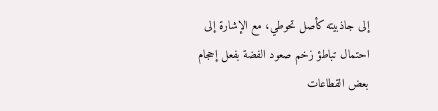إلى جاذبيته كأصل تحوطي، مع الإشارة إلى احتمال تباطؤ زخم صعود الفضة بفعل إحجام بعض القطاعات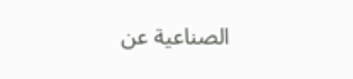الصناعية عن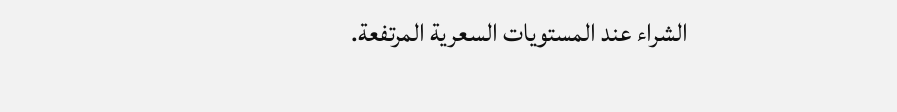الشراء عند المستويات السعرية المرتفعة.